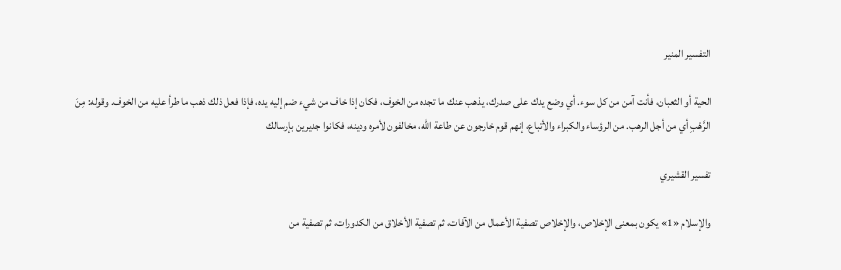التفسير المنير

الحية أو الثعبان، فأنت آمن من كل سوء. أي وضع يدك على صدرك، يذهب عنك ما تجده من الخوف، فكان إذا خاف من شيء ضم إليه يده، فإذا فعل ذلك ذهب ما طرأ عليه من الخوف. وقوله: مِنَ الرَّهْبِ أي من أجل الرهب. من الرؤساء والكبراء والأتباع، إنهم قوم خارجون عن طاعة الله، مخالفون لأمره ودينه، فكانوا جديرين بإرسالك

تفسير القشيري

والإسلام «1» يكون بمعنى الإخلاص، والإخلاص تصفية الأعمال من الآفات، ثم تصفية الأخلاق من الكدورات، ثم تصفية من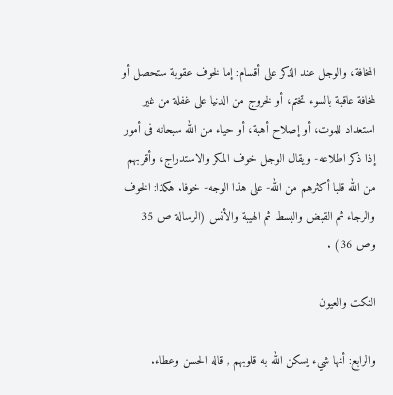المخافة، والوجل عند الذكر على أقسام: إما لخوف عقوبة ستحصل أو لمخافة عاقبة بالسوء تختم، أو لخروج من الدنيا على غفلة من غير استعداد للموت، أو إصلاح أهبة، أو حياء من الله سبحانه فى أمور إذا ذكر اطلاعه- ويقال الوجل خوف المكر والاستدراج، وأقربهم من الله قلبا أكثرهم من الله- على هذا الوجه- خوفا. هكذا: الخوف والرجاء ثم القبض والبسط ثم الهيبة والأنس (الرسالة ص 35 وص 36) .

النكت والعيون

والرابع: أنها شيء يسكن الله به قلوبهم , قاله الحسن وعطاء.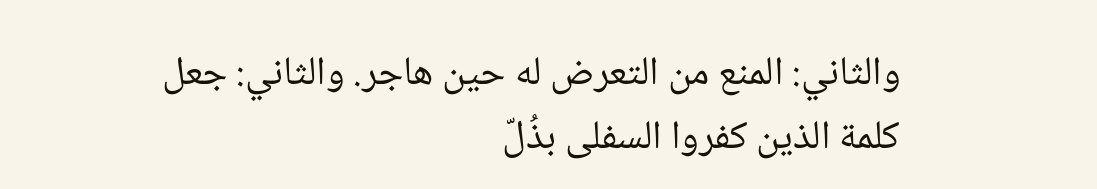والثاني: المنع من التعرض له حين هاجر. والثاني: جعل كلمة الذين كفروا السفلى بذُلّ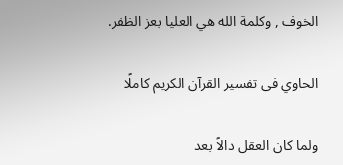الخوف , وكلمة الله هي العليا بعز الظفر.

الحاوي فى تفسير القرآن الكريم كاملًا

ولما كان العقل دالاً بعد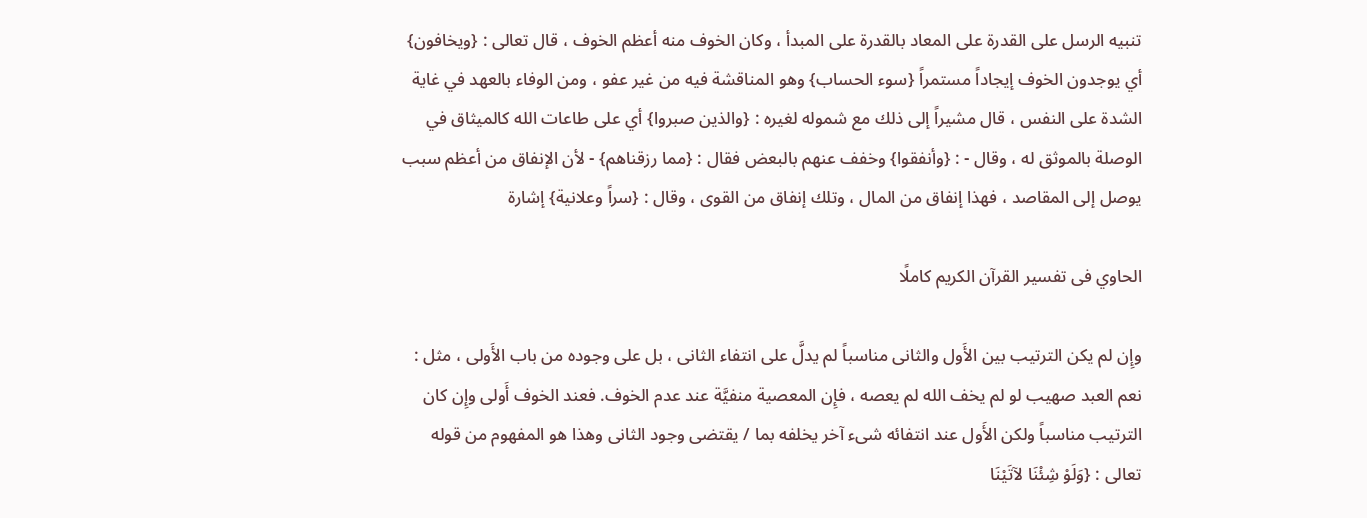تنبيه الرسل على القدرة على المعاد بالقدرة على المبدأ ، وكان الخوف منه أعظم الخوف ، قال تعالى : {ويخافون} أي يوجدون الخوف إيجاداً مستمراً {سوء الحساب} وهو المناقشة فيه من غير عفو ، ومن الوفاء بالعهد في غاية الشدة على النفس ، قال مشيراً إلى ذلك مع شموله لغيره : {والذين صبروا} أي على طاعات الله كالميثاق في الوصلة بالموثق له ، وقال - : {وأنفقوا} وخفف عنهم بالبعض فقال : {مما رزقناهم} - لأن الإنفاق من أعظم سبب يوصل إلى المقاصد ، فهذا إنفاق من المال ، وتلك إنفاق من القوى ، وقال : {سراً وعلانية} إشارة

الحاوي فى تفسير القرآن الكريم كاملًا

وإِن لم يكن الترتيب بين الأَول والثانى مناسباً لم يدلَّ على انتفاء الثانى ، بل على وجوده من باب الأَولى ، مثل : نعم العبد صهيب لو لم يخف الله لم يعصه ، فإِن المعصية منفيَّة عند عدم الخوف. فعند الخوف أَولى وإِن كان الترتيب مناسباً ولكن الأَول عند انتفائه شىء آخر يخلفه بما / يقتضى وجود الثانى وهذا هو المفهوم من قوله تعالى : {وَلَوْ شِئْنَا لآتَيْنَا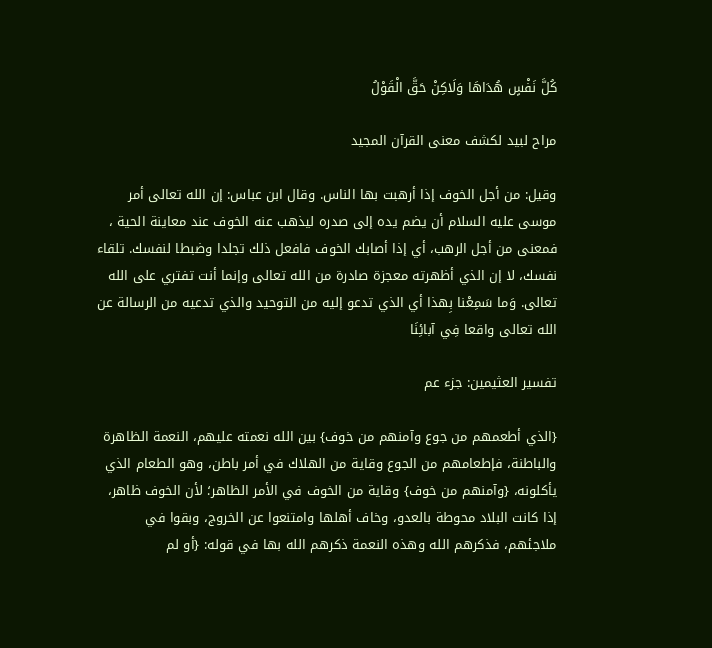كُلَّ نَفْسٍ هُدَاهَا وَلَاكِنْ حَقَّ الْقَوْلُ

مراح لبيد لكشف معنى القرآن المجيد

وقيل: من أجل الخوف إذا أرهبت بها الناس. وقال ابن عباس: إن الله تعالى أمر موسى عليه السلام أن يضم يده إلى صدره ليذهب عنه الخوف عند معاينة الحية ، فمعنى من أجل الرهب، أي إذا أصابك الخوف فافعل ذلك تجلدا وضبطا لنفسك. تلقاء نفسك، لا إن الذي أظهرته معجزة صادرة من الله تعالى وإنما أنت تفتري على الله تعالى. وَما سَمِعْنا بِهذا أي الذي تدعو إليه من التوحيد والذي تدعيه من الرسالة عن الله تعالى واقعا فِي آبائِنَا

تفسير العثيمين: جزء عم

{الذي أطعمهم من جوع وآمنهم من خوف} بين الله نعمته عليهم، النعمة الظاهرة والباطنة، فإطعامهم من الجوع وقاية من الهلاك في أمر باطن، وهو الطعام الذي يأكلونه، {وآمنهم من خوف} وقاية من الخوف في الأمر الظاهر؛ لأن الخوف ظاهر، إذا كانت البلاد محوطة بالعدو، وخاف أهلها وامتنعوا عن الخروج، وبقوا في ملاجئهم، فذكرهم الله وهذه النعمة ذكرهم الله بها في قوله: {أو لم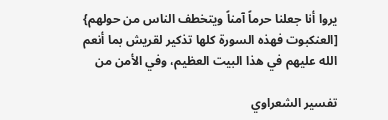يروا أنا جعلنا حرماً آمناً ويتخطف الناس من حولهم} [العنكبوت فهذه السورة كلها تذكير لقريش بما أنعم الله عليهم في هذا البيت العظيم، وفي الأمن من

تفسير الشعراوي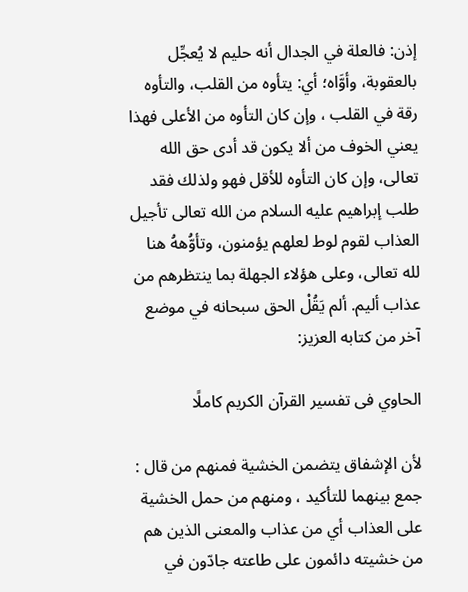إذن: فالعلة في الجدال أنه حليم لا يُعجِّل بالعقوبة، وأوَّاه؛ أي: يتأوه من القلب، والتأوه رقة في القلب ، وإن كان التأوه من الأعلى فهذا يعني الخوف من ألا يكون قد أدى حق الله تعالى، وإن كان التأوه للأقل فهو ولذلك فقد طلب إبراهيم عليه السلام من الله تعالى تأجيل العذاب لقوم لوط لعلهم يؤمنون، وتأوُّههُ هنا لله تعالى، وعلى هؤلاء الجهلة بما ينتظرهم من عذاب أليم. ألم يَقُلْ الحق سبحانه في موضع آخر من كتابه العزيز:

الحاوي فى تفسير القرآن الكريم كاملًا

لأن الإشفاق يتضمن الخشية فمنهم من قال : جمع بينهما للتأكيد ، ومنهم من حمل الخشية على العذاب أي من عذاب والمعنى الذين هم من خشيته دائمون على طاعته جادّون في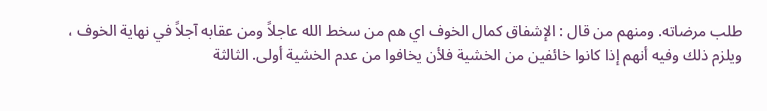طلب مرضاته. ومنهم من قال : الإشفاق كمال الخوف اي هم من سخط الله عاجلاً ومن عقابه آجلاً في نهاية الخوف ، ويلزم ذلك وفيه أنهم إذا كانوا خائفين من الخشية فلأن يخافوا من عدم الخشية أولى. الثالثة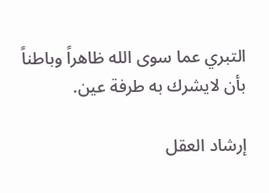التبري عما سوى الله ظاهراً وباطناً بأن لايشرك به طرفة عين.

إرشاد العقل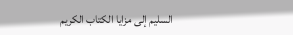السليم إلى مزايا الكتاب الكريم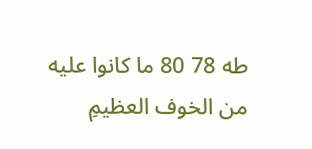طه 78 80 ما كانوا عليه من الخوف العظيمِ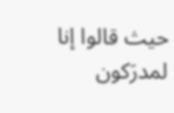حيث قالوا إنا لمدرَكون